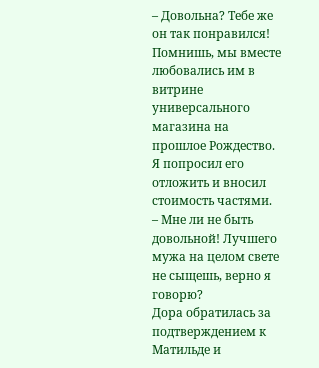– Довольна? Тебе же он так понравился! Помнишь, мы вместе любовались им в витрине универсального магазина на прошлое Рождество. Я попросил его отложить и вносил стоимость частями.
– Мне ли не быть довольной! Лучшего мужа на целом свете не сыщешь, верно я говорю?
Дора обратилась за подтверждением к Матильде и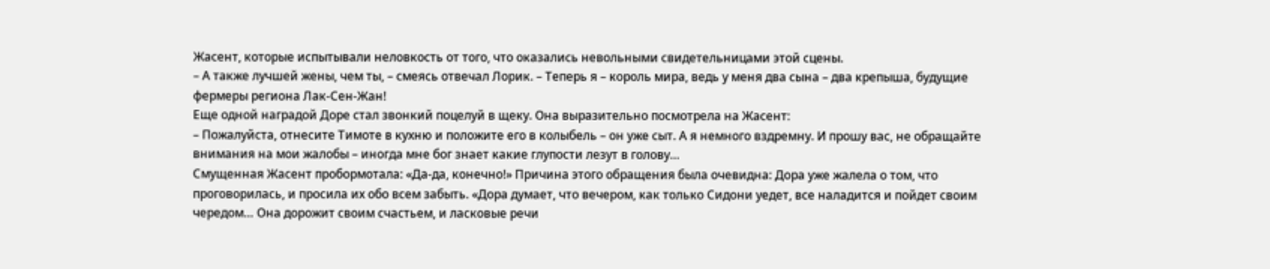Жасент, которые испытывали неловкость от того, что оказались невольными свидетельницами этой сцены.
– А также лучшей жены, чем ты, – смеясь отвечал Лорик. – Теперь я – король мира, ведь у меня два сына – два крепыша, будущие фермеры региона Лак-Сен-Жан!
Еще одной наградой Доре стал звонкий поцелуй в щеку. Она выразительно посмотрела на Жасент:
– Пожалуйста, отнесите Тимоте в кухню и положите его в колыбель – он уже сыт. А я немного вздремну. И прошу вас, не обращайте внимания на мои жалобы – иногда мне бог знает какие глупости лезут в голову…
Смущенная Жасент пробормотала: «Да-да, конечно!» Причина этого обращения была очевидна: Дора уже жалела о том, что проговорилась, и просила их обо всем забыть. «Дора думает, что вечером, как только Сидони уедет, все наладится и пойдет своим чередом… Она дорожит своим счастьем, и ласковые речи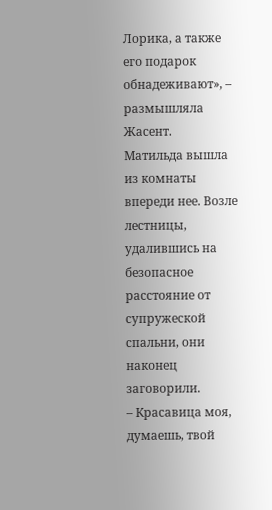Лорика, а также его подарок обнадеживают», – размышляла Жасент.
Матильда вышла из комнаты впереди нее. Возле лестницы, удалившись на безопасное расстояние от супружеской спальни, они наконец заговорили.
– Красавица моя, думаешь, твой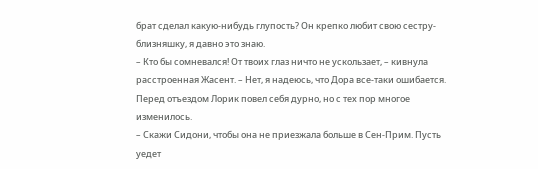брат сделал какую-нибудь глупость? Он крепко любит свою сестру-близняшку, я давно это знаю.
– Кто бы сомневался! От твоих глаз ничто не ускользает, – кивнула расстроенная Жасент. – Нет, я надеюсь, что Дора все-таки ошибается. Перед отъездом Лорик повел себя дурно, но с тех пор многое изменилось.
– Скажи Сидони, чтобы она не приезжала больше в Сен-Прим. Пусть уедет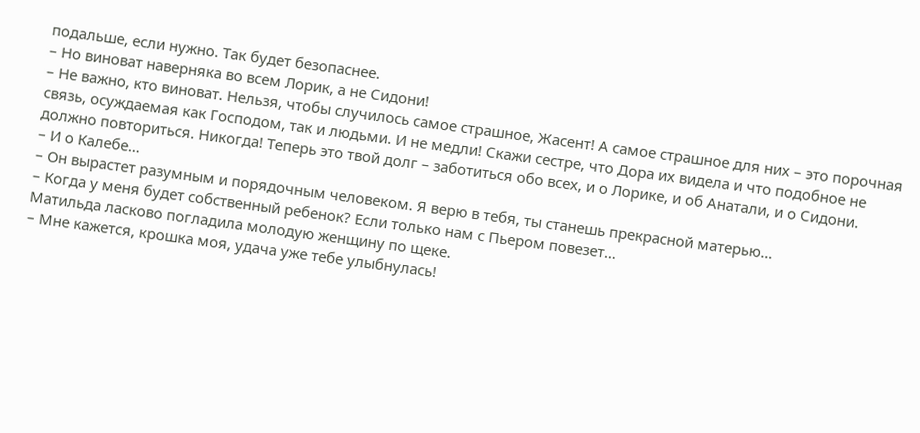подальше, если нужно. Так будет безопаснее.
– Но виноват наверняка во всем Лорик, а не Сидони!
– Не важно, кто виноват. Нельзя, чтобы случилось самое страшное, Жасент! А самое страшное для них – это порочная связь, осуждаемая как Господом, так и людьми. И не медли! Скажи сестре, что Дора их видела и что подобное не должно повториться. Никогда! Теперь это твой долг – заботиться обо всех, и о Лорике, и об Анатали, и о Сидони.
– И о Калебе…
– Он вырастет разумным и порядочным человеком. Я верю в тебя, ты станешь прекрасной матерью…
– Когда у меня будет собственный ребенок? Если только нам с Пьером повезет…
Матильда ласково погладила молодую женщину по щеке.
– Мне кажется, крошка моя, удача уже тебе улыбнулась!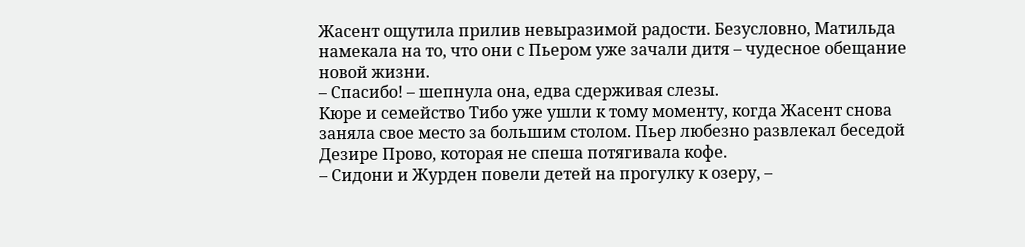Жасент ощутила прилив невыразимой радости. Безусловно, Матильда намекала на то, что они с Пьером уже зачали дитя – чудесное обещание новой жизни.
– Спасибо! – шепнула она, едва сдерживая слезы.
Кюре и семейство Тибо уже ушли к тому моменту, когда Жасент снова заняла свое место за большим столом. Пьер любезно развлекал беседой Дезире Прово, которая не спеша потягивала кофе.
– Сидони и Журден повели детей на прогулку к озеру, –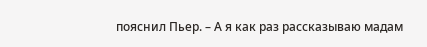пояснил Пьер. – А я как раз рассказываю мадам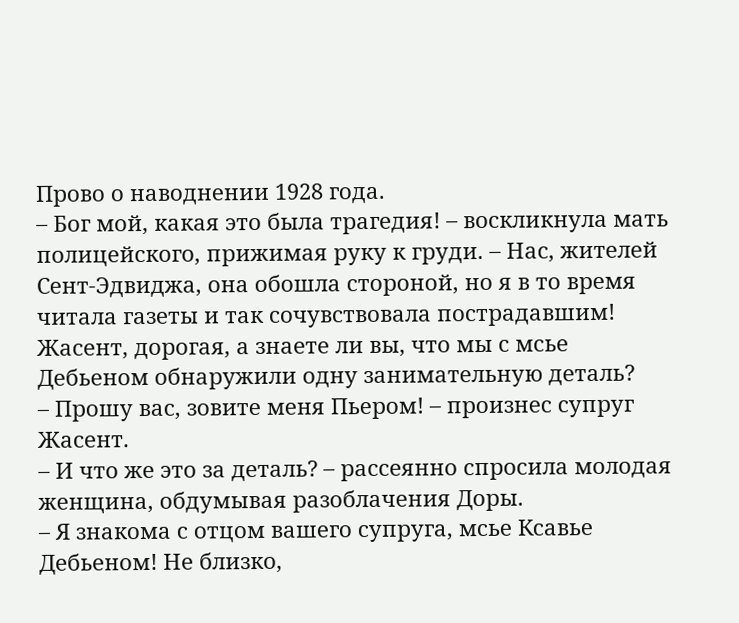Прово о наводнении 1928 года.
– Бог мой, какая это была трагедия! – воскликнула мать полицейского, прижимая руку к груди. – Нас, жителей Сент-Эдвиджа, она обошла стороной, но я в то время читала газеты и так сочувствовала пострадавшим! Жасент, дорогая, а знаете ли вы, что мы с мсье Дебьеном обнаружили одну занимательную деталь?
– Прошу вас, зовите меня Пьером! – произнес супруг Жасент.
– И что же это за деталь? – рассеянно спросила молодая женщина, обдумывая разоблачения Доры.
– Я знакома с отцом вашего супруга, мсье Ксавье Дебьеном! Не близко,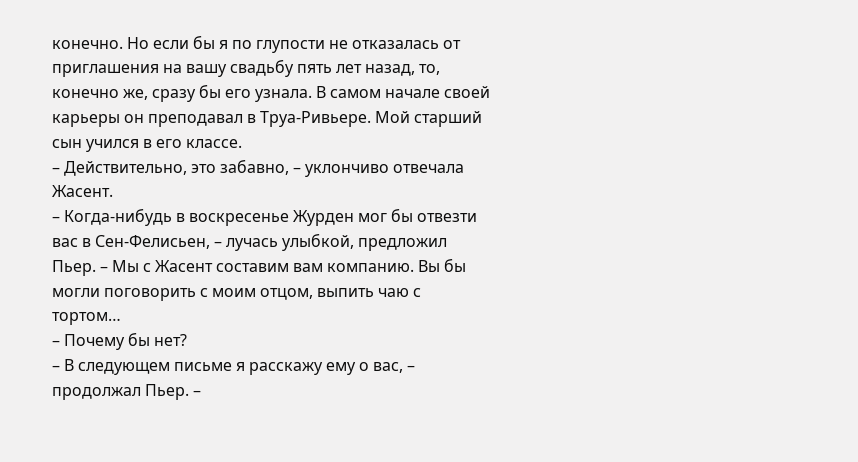конечно. Но если бы я по глупости не отказалась от приглашения на вашу свадьбу пять лет назад, то, конечно же, сразу бы его узнала. В самом начале своей карьеры он преподавал в Труа-Ривьере. Мой старший сын учился в его классе.
– Действительно, это забавно, – уклончиво отвечала Жасент.
– Когда-нибудь в воскресенье Журден мог бы отвезти вас в Сен-Фелисьен, – лучась улыбкой, предложил Пьер. – Мы с Жасент составим вам компанию. Вы бы могли поговорить с моим отцом, выпить чаю с тортом…
– Почему бы нет?
– В следующем письме я расскажу ему о вас, – продолжал Пьер. –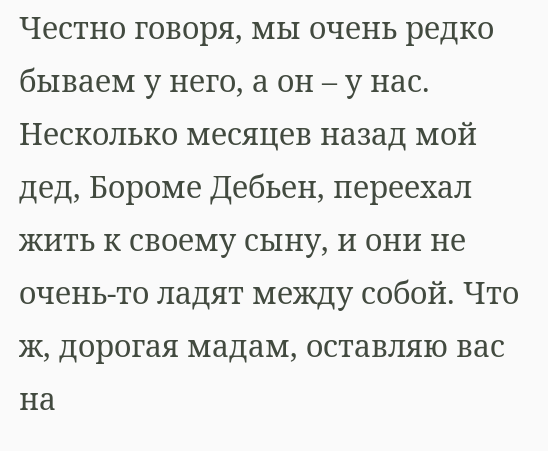Честно говоря, мы очень редко бываем у него, а он – у нас. Несколько месяцев назад мой дед, Бороме Дебьен, переехал жить к своему сыну, и они не очень-то ладят между собой. Что ж, дорогая мадам, оставляю вас на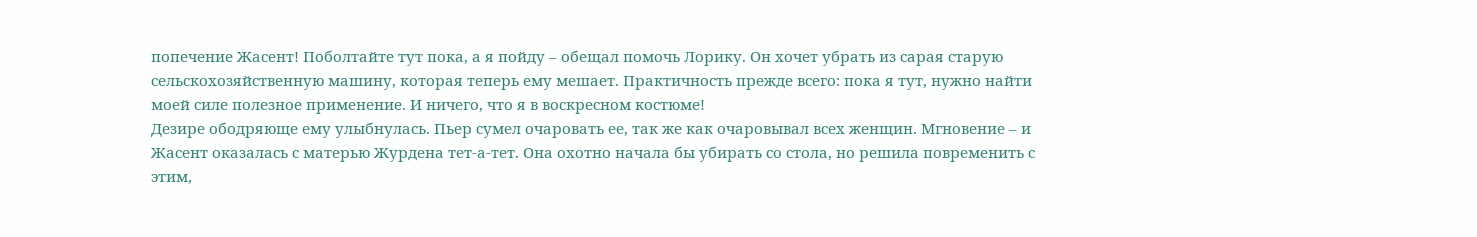попечение Жасент! Поболтайте тут пока, а я пойду – обещал помочь Лорику. Он хочет убрать из сарая старую сельскохозяйственную машину, которая теперь ему мешает. Практичность прежде всего: пока я тут, нужно найти моей силе полезное применение. И ничего, что я в воскресном костюме!
Дезире ободряюще ему улыбнулась. Пьер сумел очаровать ее, так же как очаровывал всех женщин. Мгновение – и Жасент оказалась с матерью Журдена тет-а-тет. Она охотно начала бы убирать со стола, но решила повременить с этим,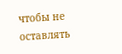чтобы не оставлять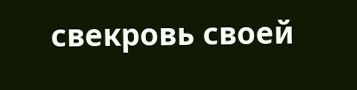свекровь своей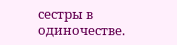сестры в одиночестве.